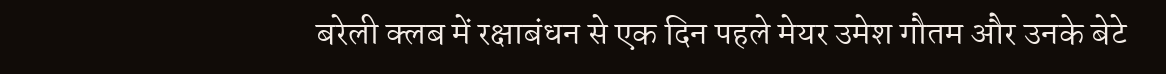बरेली क्लब में रक्षाबंधन से एक दिन पहले मेयर उमेश गौतम और उनके बेटे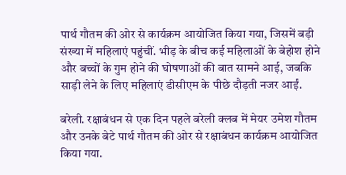पार्थ गौतम की ओर से कार्यक्रम आयोजित किया गया, जिसमें बड़ी संख्या में महिलाएं पहुंचीं. भीड़ के बीच कई महिलाओं के बेहोश होने और बच्चों के गुम होने की घोषणाओं की बात सामने आई, जबकि साड़ी लेने के लिए महिलाएं डीसीएम के पीछे दौड़ती नजर आईं.

बरेली. रक्षाबंधन से एक दिन पहले बरेली क्लब में मेयर उमेश गौतम और उनके बेटे पार्थ गौतम की ओर से रक्षाबंधन कार्यक्रम आयोजित किया गया.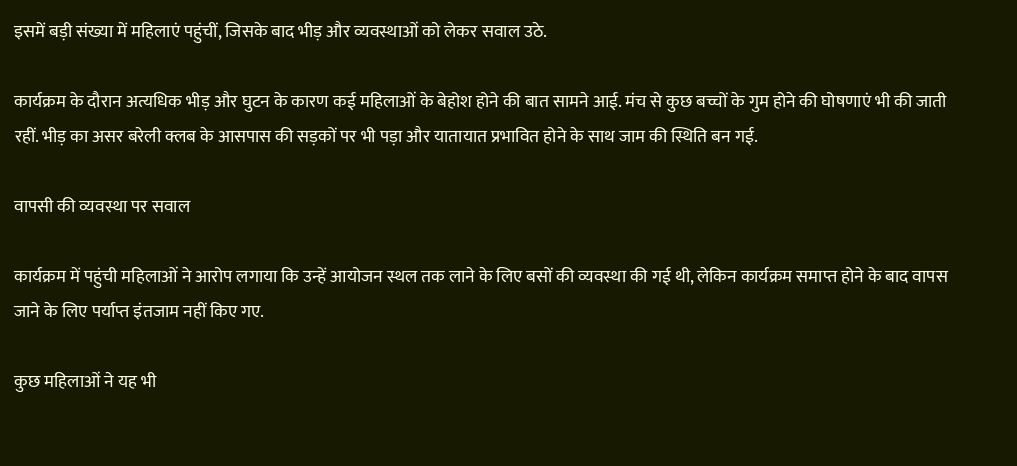इसमें बड़ी संख्या में महिलाएं पहुंचीं, जिसके बाद भीड़ और व्यवस्थाओं को लेकर सवाल उठे.

कार्यक्रम के दौरान अत्यधिक भीड़ और घुटन के कारण कई महिलाओं के बेहोश होने की बात सामने आई. मंच से कुछ बच्चों के गुम होने की घोषणाएं भी की जाती रहीं. भीड़ का असर बरेली क्लब के आसपास की सड़कों पर भी पड़ा और यातायात प्रभावित होने के साथ जाम की स्थिति बन गई.

वापसी की व्यवस्था पर सवाल

कार्यक्रम में पहुंची महिलाओं ने आरोप लगाया कि उन्हें आयोजन स्थल तक लाने के लिए बसों की व्यवस्था की गई थी, लेकिन कार्यक्रम समाप्त होने के बाद वापस जाने के लिए पर्याप्त इंतजाम नहीं किए गए.

कुछ महिलाओं ने यह भी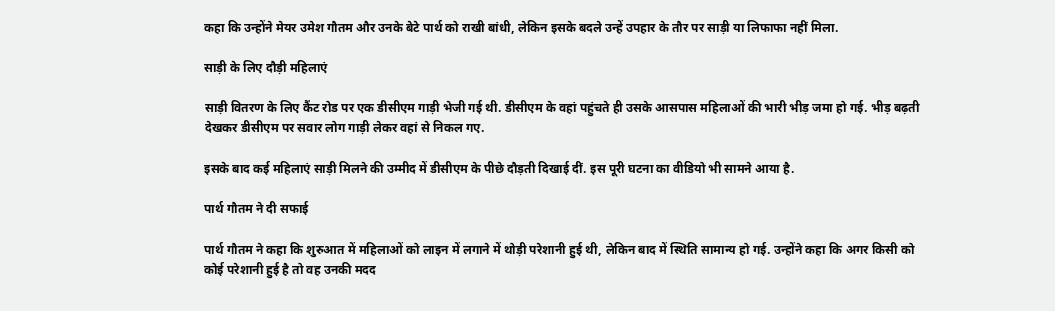कहा कि उन्होंने मेयर उमेश गौतम और उनके बेटे पार्थ को राखी बांधी, लेकिन इसके बदले उन्हें उपहार के तौर पर साड़ी या लिफाफा नहीं मिला.

साड़ी के लिए दौड़ी महिलाएं

साड़ी वितरण के लिए कैंट रोड पर एक डीसीएम गाड़ी भेजी गई थी. डीसीएम के वहां पहुंचते ही उसके आसपास महिलाओं की भारी भीड़ जमा हो गई. भीड़ बढ़ती देखकर डीसीएम पर सवार लोग गाड़ी लेकर वहां से निकल गए.

इसके बाद कई महिलाएं साड़ी मिलने की उम्मीद में डीसीएम के पीछे दौड़ती दिखाई दीं. इस पूरी घटना का वीडियो भी सामने आया है.

पार्थ गौतम ने दी सफाई

पार्थ गौतम ने कहा कि शुरुआत में महिलाओं को लाइन में लगाने में थोड़ी परेशानी हुई थी, लेकिन बाद में स्थिति सामान्य हो गई. उन्होंने कहा कि अगर किसी को कोई परेशानी हुई है तो वह उनकी मदद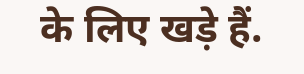के लिए खड़े हैं.